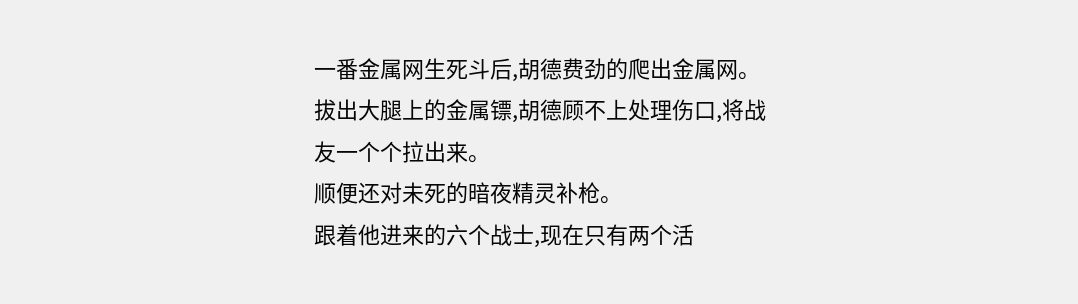一番金属网生死斗后,胡德费劲的爬出金属网。
拔出大腿上的金属镖,胡德顾不上处理伤口,将战友一个个拉出来。
顺便还对未死的暗夜精灵补枪。
跟着他进来的六个战士,现在只有两个活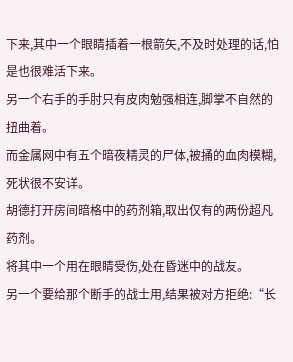下来,其中一个眼睛插着一根箭矢,不及时处理的话,怕是也很难活下来。
另一个右手的手肘只有皮肉勉强相连,脚掌不自然的扭曲着。
而金属网中有五个暗夜精灵的尸体,被捅的血肉模糊,死状很不安详。
胡德打开房间暗格中的药剂箱,取出仅有的两份超凡药剂。
将其中一个用在眼睛受伤,处在昏迷中的战友。
另一个要给那个断手的战士用,结果被对方拒绝:“长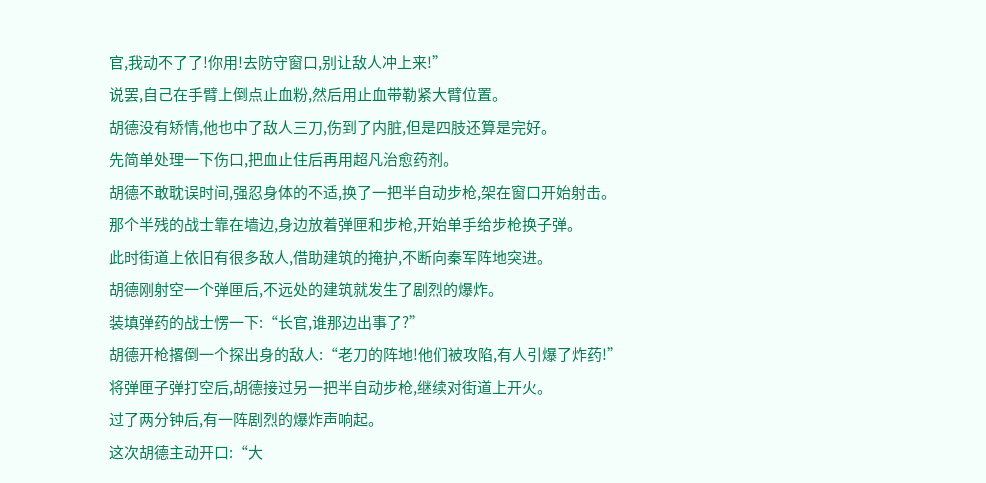官,我动不了了!你用!去防守窗口,别让敌人冲上来!”
说罢,自己在手臂上倒点止血粉,然后用止血带勒紧大臂位置。
胡德没有矫情,他也中了敌人三刀,伤到了内脏,但是四肢还算是完好。
先简单处理一下伤口,把血止住后再用超凡治愈药剂。
胡德不敢耽误时间,强忍身体的不适,换了一把半自动步枪,架在窗口开始射击。
那个半残的战士靠在墙边,身边放着弹匣和步枪,开始单手给步枪换子弹。
此时街道上依旧有很多敌人,借助建筑的掩护,不断向秦军阵地突进。
胡德刚射空一个弹匣后,不远处的建筑就发生了剧烈的爆炸。
装填弹药的战士愣一下:“长官,谁那边出事了?”
胡德开枪撂倒一个探出身的敌人:“老刀的阵地!他们被攻陷,有人引爆了炸药!”
将弹匣子弹打空后,胡德接过另一把半自动步枪,继续对街道上开火。
过了两分钟后,有一阵剧烈的爆炸声响起。
这次胡德主动开口:“大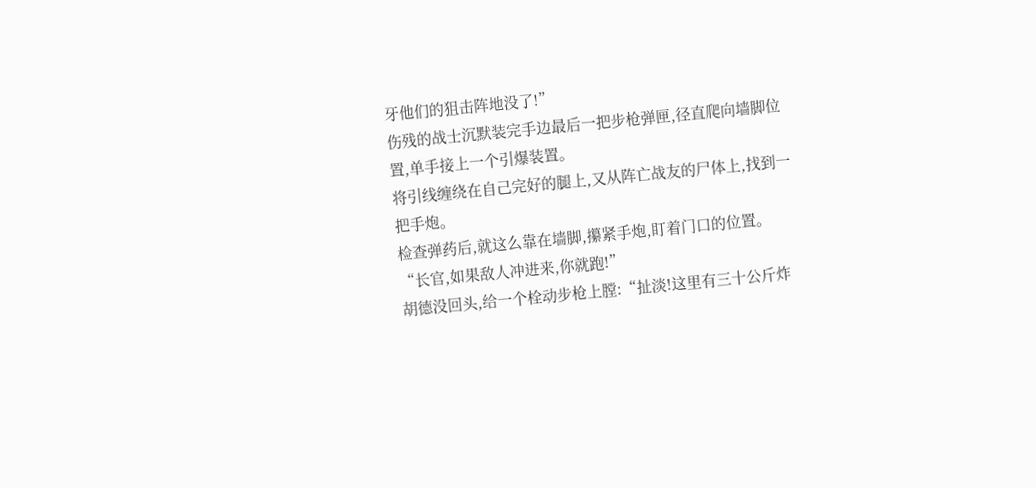牙他们的狙击阵地没了!”
伤残的战士沉默装完手边最后一把步枪弹匣,径直爬向墙脚位置,单手接上一个引爆装置。
将引线缠绕在自己完好的腿上,又从阵亡战友的尸体上,找到一把手炮。
检查弹药后,就这么靠在墙脚,攥紧手炮,盯着门口的位置。
“长官,如果敌人冲进来,你就跑!”
胡德没回头,给一个栓动步枪上膛:“扯淡!这里有三十公斤炸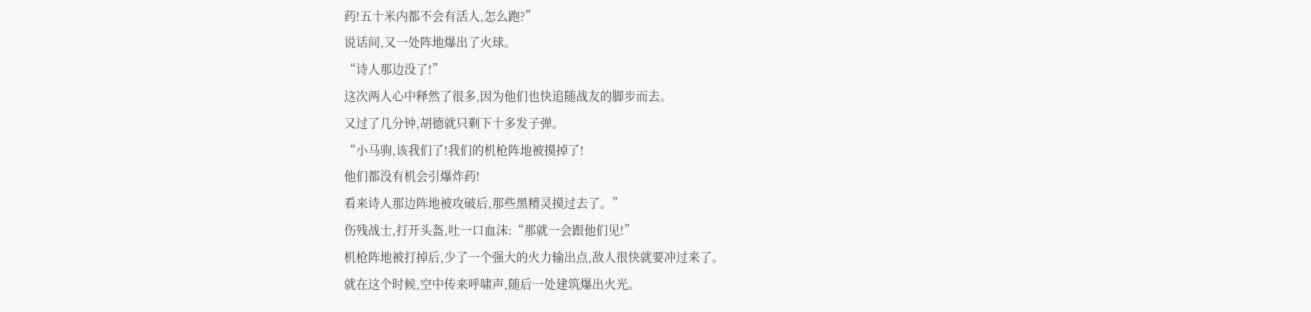药!五十米内都不会有活人,怎么跑?”
说话间,又一处阵地爆出了火球。
“诗人那边没了!”
这次两人心中释然了很多,因为他们也快追随战友的脚步而去。
又过了几分钟,胡德就只剩下十多发子弹。
“小马驹,该我们了!我们的机枪阵地被摸掉了!
他们都没有机会引爆炸药!
看来诗人那边阵地被攻破后,那些黑精灵摸过去了。”
伤残战士,打开头盔,吐一口血沫:“那就一会跟他们见!”
机枪阵地被打掉后,少了一个强大的火力输出点,敌人很快就要冲过来了。
就在这个时候,空中传来呼啸声,随后一处建筑爆出火光。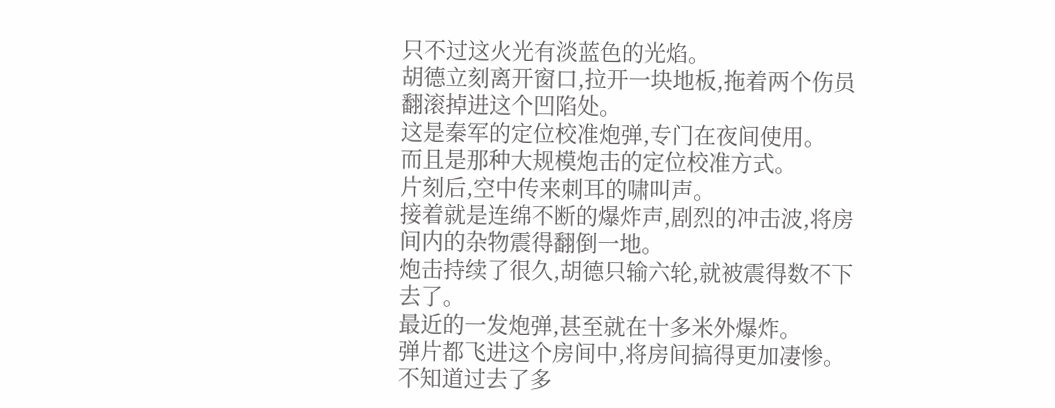只不过这火光有淡蓝色的光焰。
胡德立刻离开窗口,拉开一块地板,拖着两个伤员翻滚掉进这个凹陷处。
这是秦军的定位校准炮弹,专门在夜间使用。
而且是那种大规模炮击的定位校准方式。
片刻后,空中传来刺耳的啸叫声。
接着就是连绵不断的爆炸声,剧烈的冲击波,将房间内的杂物震得翻倒一地。
炮击持续了很久,胡德只输六轮,就被震得数不下去了。
最近的一发炮弹,甚至就在十多米外爆炸。
弹片都飞进这个房间中,将房间搞得更加凄惨。
不知道过去了多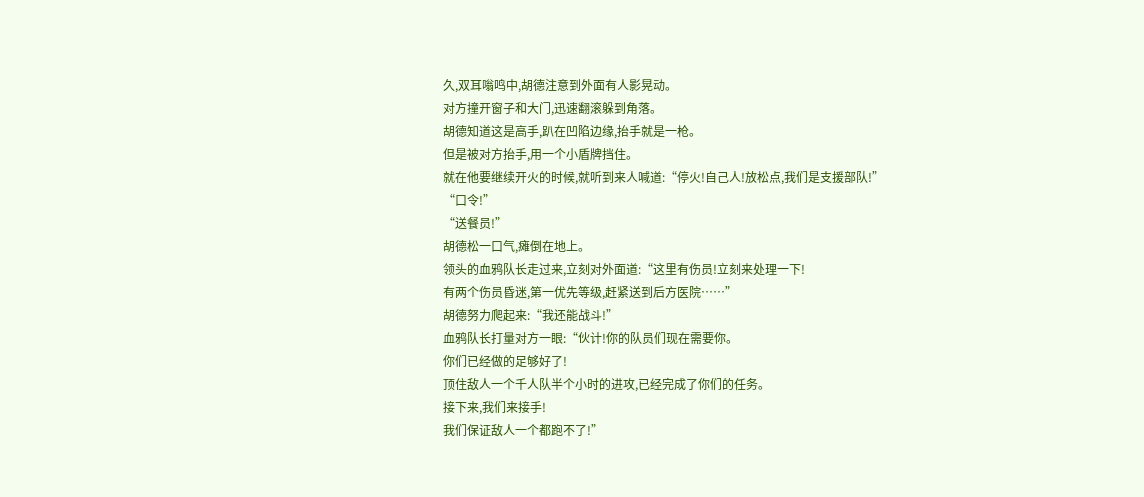久,双耳嗡鸣中,胡德注意到外面有人影晃动。
对方撞开窗子和大门,迅速翻滚躲到角落。
胡德知道这是高手,趴在凹陷边缘,抬手就是一枪。
但是被对方抬手,用一个小盾牌挡住。
就在他要继续开火的时候,就听到来人喊道:“停火!自己人!放松点,我们是支援部队!”
“口令!”
“送餐员!”
胡德松一口气,瘫倒在地上。
领头的血鸦队长走过来,立刻对外面道:“这里有伤员!立刻来处理一下!
有两个伤员昏迷,第一优先等级,赶紧送到后方医院……”
胡德努力爬起来:“我还能战斗!”
血鸦队长打量对方一眼:“伙计!你的队员们现在需要你。
你们已经做的足够好了!
顶住敌人一个千人队半个小时的进攻,已经完成了你们的任务。
接下来,我们来接手!
我们保证敌人一个都跑不了!”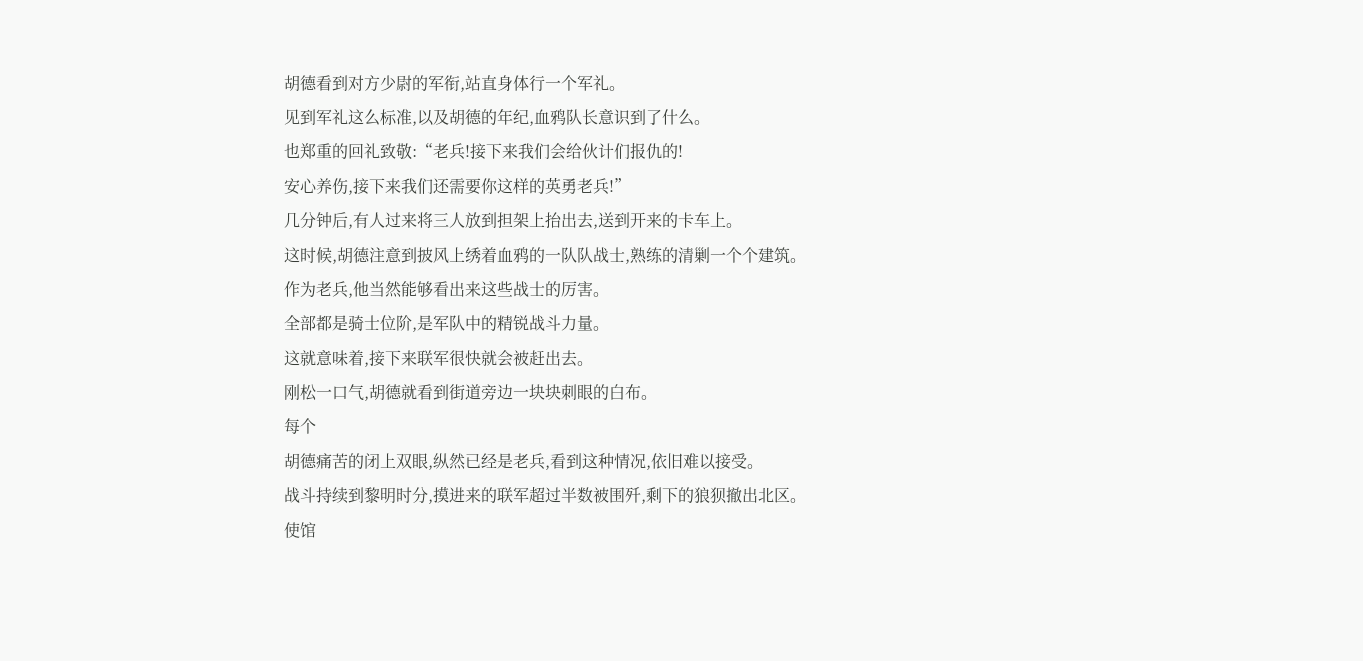胡德看到对方少尉的军衔,站直身体行一个军礼。
见到军礼这么标准,以及胡德的年纪,血鸦队长意识到了什么。
也郑重的回礼致敬:“老兵!接下来我们会给伙计们报仇的!
安心养伤,接下来我们还需要你这样的英勇老兵!”
几分钟后,有人过来将三人放到担架上抬出去,送到开来的卡车上。
这时候,胡德注意到披风上绣着血鸦的一队队战士,熟练的清剿一个个建筑。
作为老兵,他当然能够看出来这些战士的厉害。
全部都是骑士位阶,是军队中的精锐战斗力量。
这就意味着,接下来联军很快就会被赶出去。
刚松一口气,胡德就看到街道旁边一块块刺眼的白布。
每个
胡德痛苦的闭上双眼,纵然已经是老兵,看到这种情况,依旧难以接受。
战斗持续到黎明时分,摸进来的联军超过半数被围歼,剩下的狼狈撤出北区。
使馆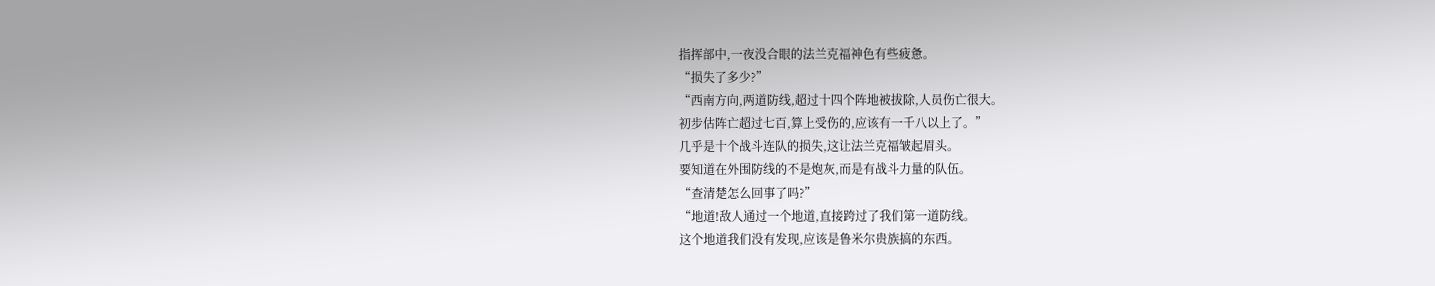指挥部中,一夜没合眼的法兰克福神色有些疲惫。
“损失了多少?”
“西南方向,两道防线,超过十四个阵地被拔除,人员伤亡很大。
初步估阵亡超过七百,算上受伤的,应该有一千八以上了。”
几乎是十个战斗连队的损失,这让法兰克福皱起眉头。
要知道在外围防线的不是炮灰,而是有战斗力量的队伍。
“查清楚怎么回事了吗?”
“地道!敌人通过一个地道,直接跨过了我们第一道防线。
这个地道我们没有发现,应该是鲁米尔贵族搞的东西。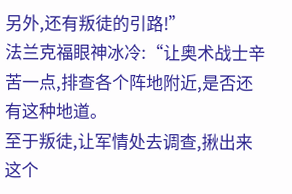另外,还有叛徒的引路!”
法兰克福眼神冰冷:“让奥术战士辛苦一点,排查各个阵地附近,是否还有这种地道。
至于叛徒,让军情处去调查,揪出来这个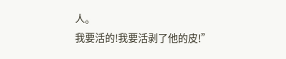人。
我要活的!我要活剥了他的皮!”